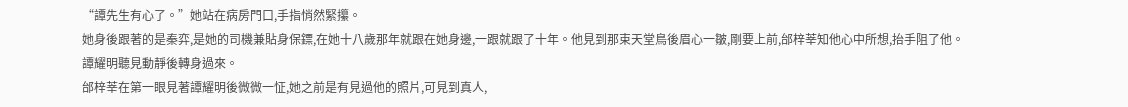“譚先生有心了。”她站在病房門口,手指悄然緊攥。
她身後跟著的是秦弈,是她的司機兼貼身保鏢,在她十八歲那年就跟在她身邊,一跟就跟了十年。他見到那束天堂鳥後眉心一皺,剛要上前,邰梓莘知他心中所想,抬手阻了他。
譚耀明聽見動靜後轉身過來。
邰梓莘在第一眼見著譚耀明後微微一怔,她之前是有見過他的照片,可見到真人,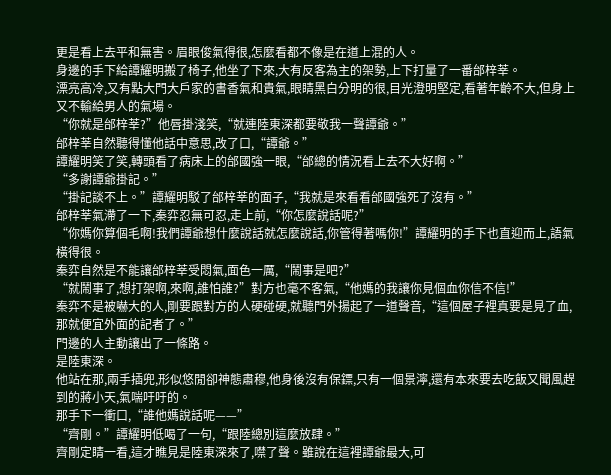更是看上去平和無害。眉眼俊氣得很,怎麼看都不像是在道上混的人。
身邊的手下給譚耀明搬了椅子,他坐了下來,大有反客為主的架勢,上下打量了一番邰梓莘。
漂亮高冷,又有點大門大戶家的書香氣和貴氣,眼睛黑白分明的很,目光澄明堅定,看著年齡不大,但身上又不輸給男人的氣場。
“你就是邰梓莘?”他唇掛淺笑,“就連陸東深都要敬我一聲譚爺。”
邰梓莘自然聽得懂他話中意思,改了口,“譚爺。”
譚耀明笑了笑,轉頭看了病床上的邰國強一眼,“邰總的情況看上去不大好啊。”
“多謝譚爺掛記。”
“掛記談不上。”譚耀明駁了邰梓莘的面子,“我就是來看看邰國強死了沒有。”
邰梓莘氣滯了一下,秦弈忍無可忍,走上前,“你怎麼說話呢?”
“你媽你算個毛啊!我們譚爺想什麼說話就怎麼說話,你管得著嗎你!”譚耀明的手下也直迎而上,語氣橫得很。
秦弈自然是不能讓邰梓莘受悶氣,面色一厲,“鬧事是吧?”
“就鬧事了,想打架啊,來啊,誰怕誰?”對方也毫不客氣,“他媽的我讓你見個血你信不信!”
秦弈不是被嚇大的人,剛要跟對方的人硬碰硬,就聽門外揚起了一道聲音,“這個屋子裡真要是見了血,那就便宜外面的記者了。”
門邊的人主動讓出了一條路。
是陸東深。
他站在那,兩手插兜,形似悠閒卻神態肅穆,他身後沒有保鏢,只有一個景濘,還有本來要去吃飯又聞風趕到的蔣小天,氣喘吁吁的。
那手下一衝口,“誰他媽說話呢——”
“齊剛。”譚耀明低喝了一句,“跟陸總別這麼放肆。”
齊剛定睛一看,這才瞧見是陸東深來了,噤了聲。雖說在這裡譚爺最大,可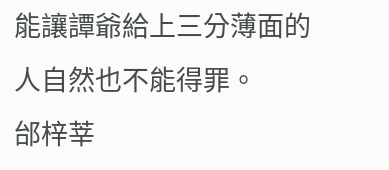能讓譚爺給上三分薄面的人自然也不能得罪。
邰梓莘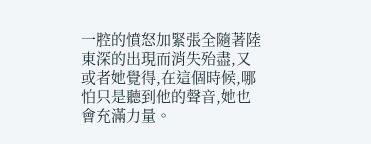一腔的憤怒加緊張全隨著陸東深的出現而消失殆盡,又或者她覺得,在這個時候,哪怕只是聽到他的聲音,她也會充滿力量。